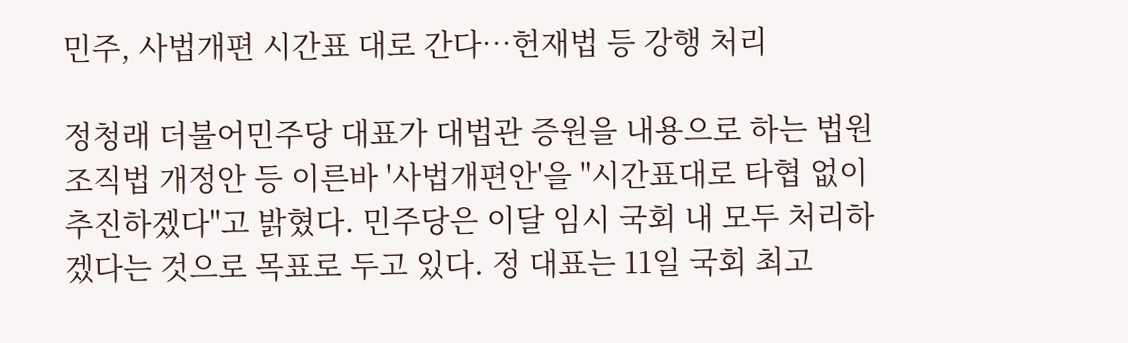민주, 사법개편 시간표 대로 간다…헌재법 등 강행 처리

정청래 더불어민주당 대표가 대법관 증원을 내용으로 하는 법원조직법 개정안 등 이른바 '사법개편안'을 "시간표대로 타협 없이 추진하겠다"고 밝혔다. 민주당은 이달 임시 국회 내 모두 처리하겠다는 것으로 목표로 두고 있다. 정 대표는 11일 국회 최고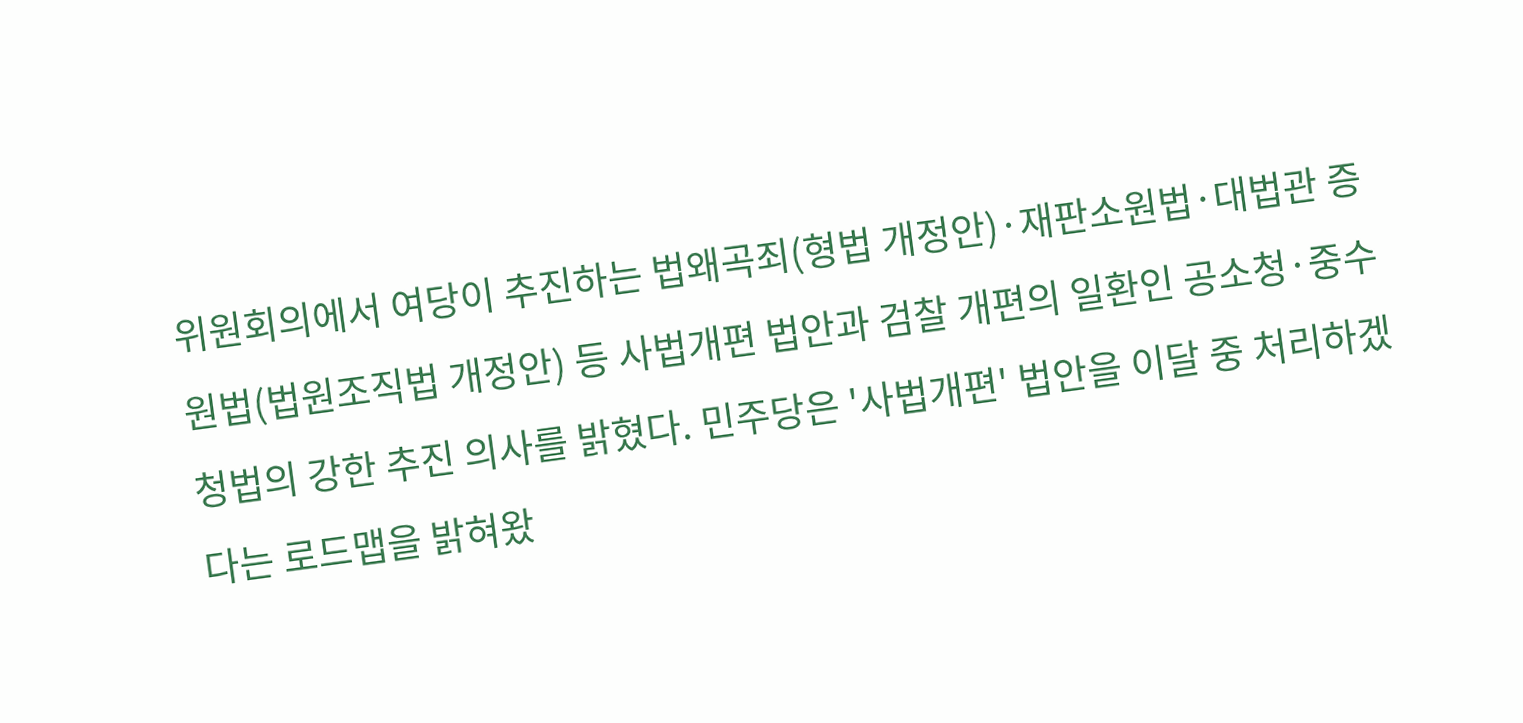위원회의에서 여당이 추진하는 법왜곡죄(형법 개정안)·재판소원법·대법관 증원법(법원조직법 개정안) 등 사법개편 법안과 검찰 개편의 일환인 공소청·중수청법의 강한 추진 의사를 밝혔다. 민주당은 '사법개편' 법안을 이달 중 처리하겠다는 로드맵을 밝혀왔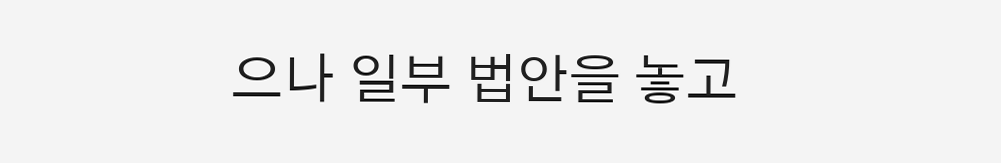으나 일부 법안을 놓고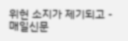위헌 소지가 제기되고 - 매일신문